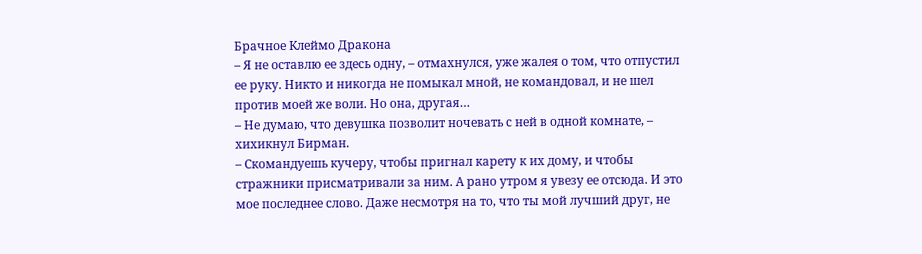Брачное Клеймо Дракона
– Я не оставлю ее здесь одну, – отмахнулся, уже жалея о том, что отпустил ее руку. Никто и никогда не помыкал мной, не командовал, и не шел против моей же воли. Но она, другая…
– Не думаю, что девушка позволит ночевать с ней в одной комнате, – хихикнул Бирман.
– Скомандуешь кучеру, чтобы пригнал карету к их дому, и чтобы стражники присматривали за ним. А рано утром я увезу ее отсюда. И это мое последнее слово. Даже несмотря на то, что ты мой лучший друг, не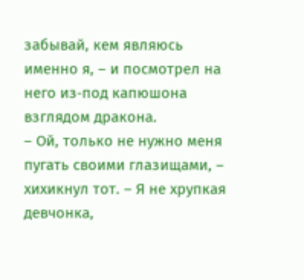забывай, кем являюсь именно я, – и посмотрел на него из‑под капюшона взглядом дракона.
– Ой, только не нужно меня пугать своими глазищами, – хихикнул тот. – Я не хрупкая девчонка,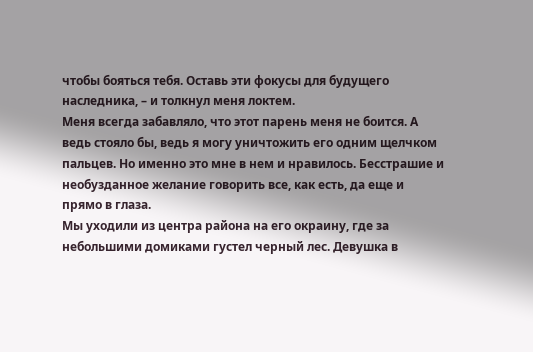чтобы бояться тебя. Оставь эти фокусы для будущего наследника, – и толкнул меня локтем.
Меня всегда забавляло, что этот парень меня не боится. А ведь стояло бы, ведь я могу уничтожить его одним щелчком пальцев. Но именно это мне в нем и нравилось. Бесстрашие и необузданное желание говорить все, как есть, да еще и прямо в глаза.
Мы уходили из центра района на его окраину, где за небольшими домиками густел черный лес. Девушка в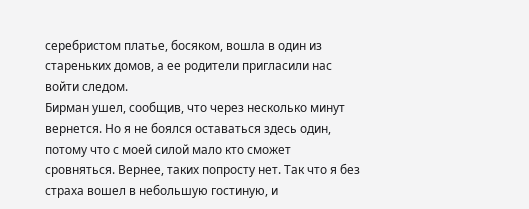серебристом платье, босяком, вошла в один из стареньких домов, а ее родители пригласили нас войти следом.
Бирман ушел, сообщив, что через несколько минут вернется. Но я не боялся оставаться здесь один, потому что с моей силой мало кто сможет сровняться. Вернее, таких попросту нет. Так что я без страха вошел в небольшую гостиную, и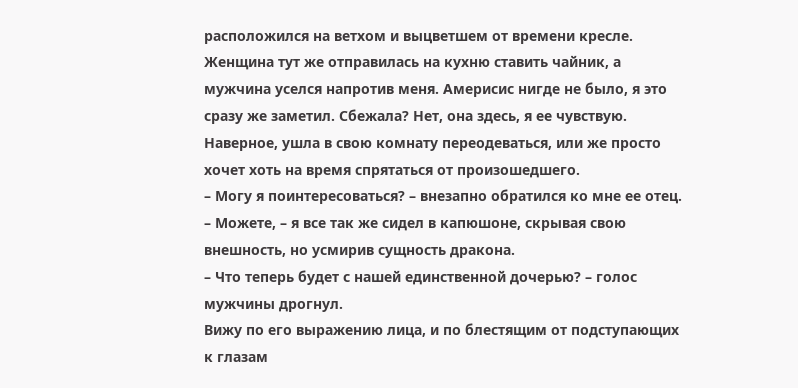расположился на ветхом и выцветшем от времени кресле.
Женщина тут же отправилась на кухню ставить чайник, а мужчина уселся напротив меня. Америсис нигде не было, я это сразу же заметил. Сбежала? Нет, она здесь, я ее чувствую. Наверное, ушла в свою комнату переодеваться, или же просто хочет хоть на время спрятаться от произошедшего.
– Могу я поинтересоваться? – внезапно обратился ко мне ее отец.
– Можете, – я все так же сидел в капюшоне, скрывая свою внешность, но усмирив сущность дракона.
– Что теперь будет с нашей единственной дочерью? – голос мужчины дрогнул.
Вижу по его выражению лица, и по блестящим от подступающих к глазам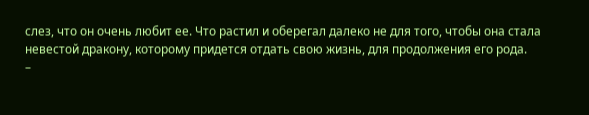слез, что он очень любит ее. Что растил и оберегал далеко не для того, чтобы она стала невестой дракону, которому придется отдать свою жизнь, для продолжения его рода.
–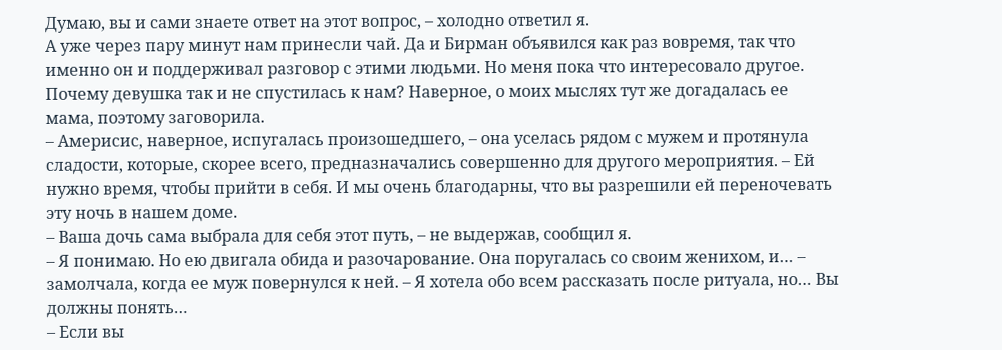Думаю, вы и сами знаете ответ на этот вопрос, – холодно ответил я.
А уже через пару минут нам принесли чай. Да и Бирман объявился как раз вовремя, так что именно он и поддерживал разговор с этими людьми. Но меня пока что интересовало другое. Почему девушка так и не спустилась к нам? Наверное, о моих мыслях тут же догадалась ее мама, поэтому заговорила.
– Америсис, наверное, испугалась произошедшего, – она уселась рядом с мужем и протянула сладости, которые, скорее всего, предназначались совершенно для другого мероприятия. – Ей нужно время, чтобы прийти в себя. И мы очень благодарны, что вы разрешили ей переночевать эту ночь в нашем доме.
– Ваша дочь сама выбрала для себя этот путь, – не выдержав, сообщил я.
– Я понимаю. Но ею двигала обида и разочарование. Она поругалась со своим женихом, и… – замолчала, когда ее муж повернулся к ней. – Я хотела обо всем рассказать после ритуала, но… Вы должны понять…
– Если вы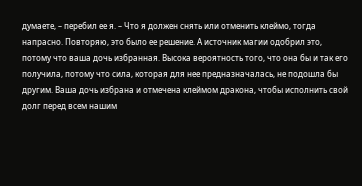думаете, – перебил ее я. – Что я должен снять или отменить клеймо, тогда напрасно. Повторяю, это было ее решение. А источник магии одобрил это, потому что ваша дочь избранная. Высока вероятность того, что она бы и так его получила, потому что сила, которая для нее предназначалась, не подошла бы другим. Ваша дочь избрана и отмечена клеймом дракона, чтобы исполнить свой долг перед всем нашим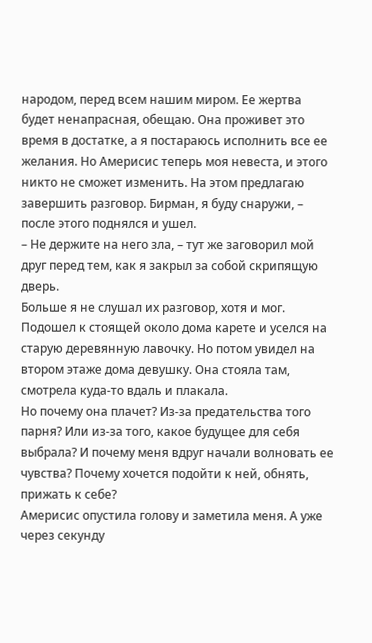народом, перед всем нашим миром. Ее жертва будет ненапрасная, обещаю. Она проживет это время в достатке, а я постараюсь исполнить все ее желания. Но Америсис теперь моя невеста, и этого никто не сможет изменить. На этом предлагаю завершить разговор. Бирман, я буду снаружи, – после этого поднялся и ушел.
– Не держите на него зла, – тут же заговорил мой друг перед тем, как я закрыл за собой скрипящую дверь.
Больше я не слушал их разговор, хотя и мог. Подошел к стоящей около дома карете и уселся на старую деревянную лавочку. Но потом увидел на втором этаже дома девушку. Она стояла там, смотрела куда‑то вдаль и плакала.
Но почему она плачет? Из‑за предательства того парня? Или из‑за того, какое будущее для себя выбрала? И почему меня вдруг начали волновать ее чувства? Почему хочется подойти к ней, обнять, прижать к себе?
Америсис опустила голову и заметила меня. А уже через секунду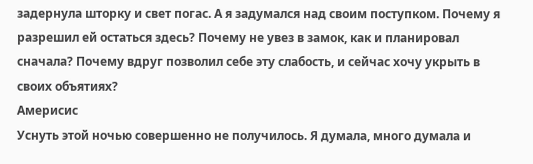задернула шторку и свет погас. А я задумался над своим поступком. Почему я разрешил ей остаться здесь? Почему не увез в замок, как и планировал сначала? Почему вдруг позволил себе эту слабость, и сейчас хочу укрыть в своих объятиях?
Америсис
Уснуть этой ночью совершенно не получилось. Я думала, много думала и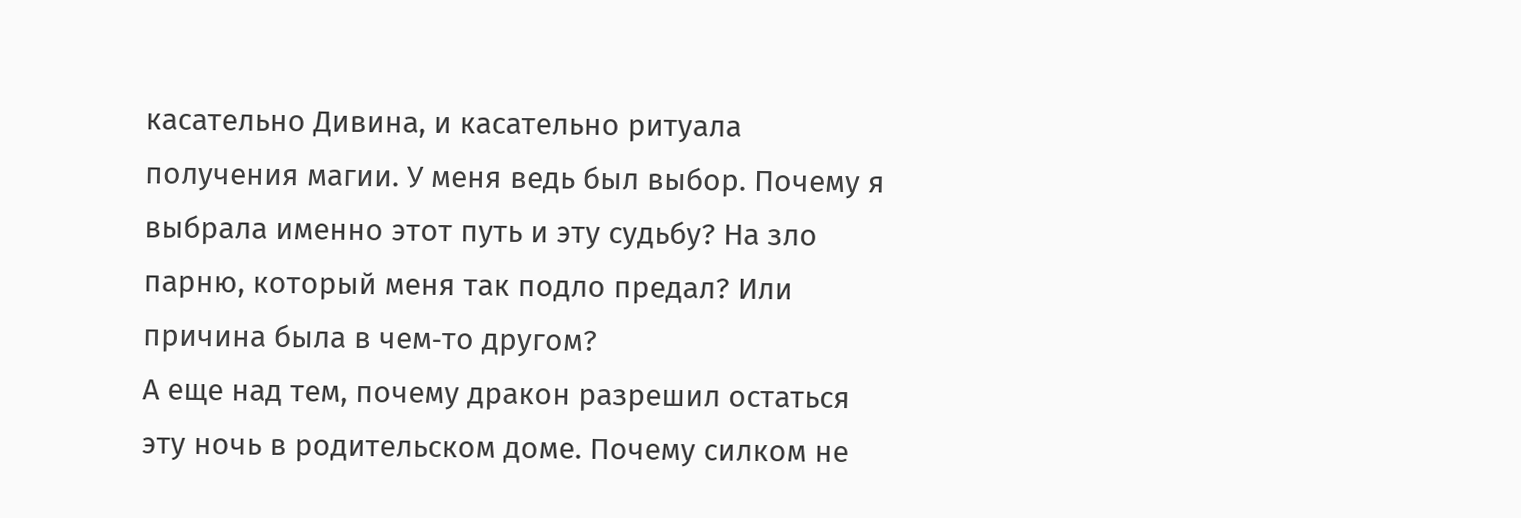касательно Дивина, и касательно ритуала получения магии. У меня ведь был выбор. Почему я выбрала именно этот путь и эту судьбу? На зло парню, который меня так подло предал? Или причина была в чем‑то другом?
А еще над тем, почему дракон разрешил остаться эту ночь в родительском доме. Почему силком не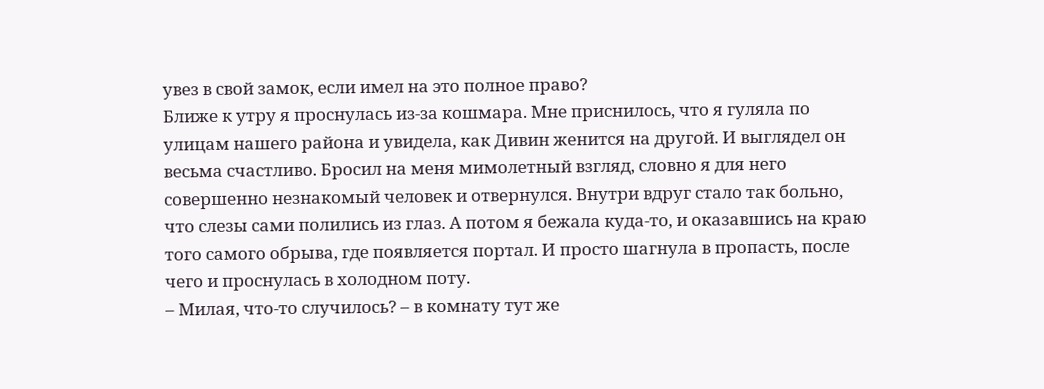увез в свой замок, если имел на это полное право?
Ближе к утру я проснулась из‑за кошмара. Мне приснилось, что я гуляла по улицам нашего района и увидела, как Дивин женится на другой. И выглядел он весьма счастливо. Бросил на меня мимолетный взгляд, словно я для него совершенно незнакомый человек и отвернулся. Внутри вдруг стало так больно, что слезы сами полились из глаз. А потом я бежала куда‑то, и оказавшись на краю того самого обрыва, где появляется портал. И просто шагнула в пропасть, после чего и проснулась в холодном поту.
– Милая, что‑то случилось? – в комнату тут же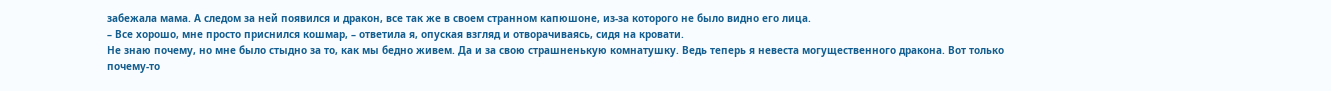забежала мама. А следом за ней появился и дракон, все так же в своем странном капюшоне, из‑за которого не было видно его лица.
– Все хорошо, мне просто приснился кошмар, – ответила я, опуская взгляд и отворачиваясь, сидя на кровати.
Не знаю почему, но мне было стыдно за то, как мы бедно живем. Да и за свою страшненькую комнатушку. Ведь теперь я невеста могущественного дракона. Вот только почему‑то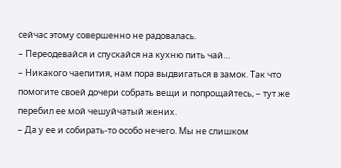сейчас этому совершенно не радовалась.
– Переодевайся и спускайся на кухню пить чай…
– Никакого чаепития, нам пора выдвигаться в замок. Так что помогите своей дочери собрать вещи и попрощайтесь, – тут же перебил ее мой чешуйчатый жених.
– Да у ее и собирать‑то особо нечего. Мы не слишком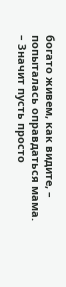богато живем, как видите, – попыталась оправдаться мама.
– Значит пусть просто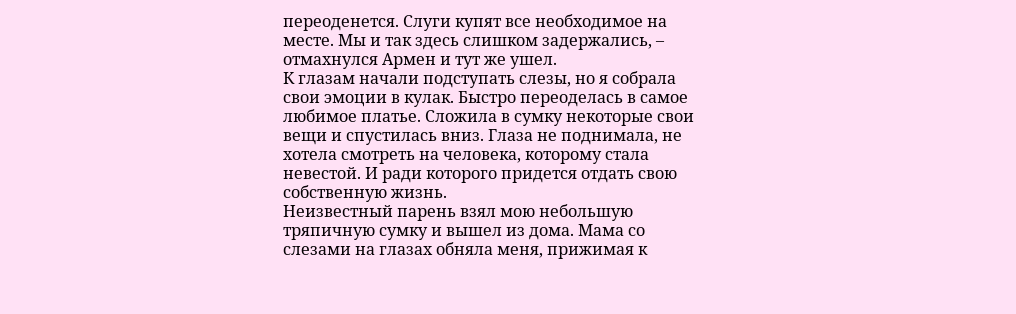переоденется. Слуги купят все необходимое на месте. Мы и так здесь слишком задержались, – отмахнулся Армен и тут же ушел.
К глазам начали подступать слезы, но я собрала свои эмоции в кулак. Быстро переоделась в самое любимое платье. Сложила в сумку некоторые свои вещи и спустилась вниз. Глаза не поднимала, не хотела смотреть на человека, которому стала невестой. И ради которого придется отдать свою собственную жизнь.
Неизвестный парень взял мою небольшую тряпичную сумку и вышел из дома. Мама со слезами на глазах обняла меня, прижимая к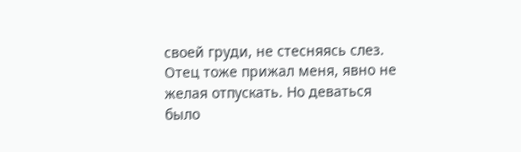своей груди, не стесняясь слез. Отец тоже прижал меня, явно не желая отпускать. Но деваться было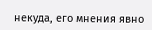некуда, его мнения явно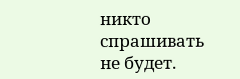никто спрашивать не будет.